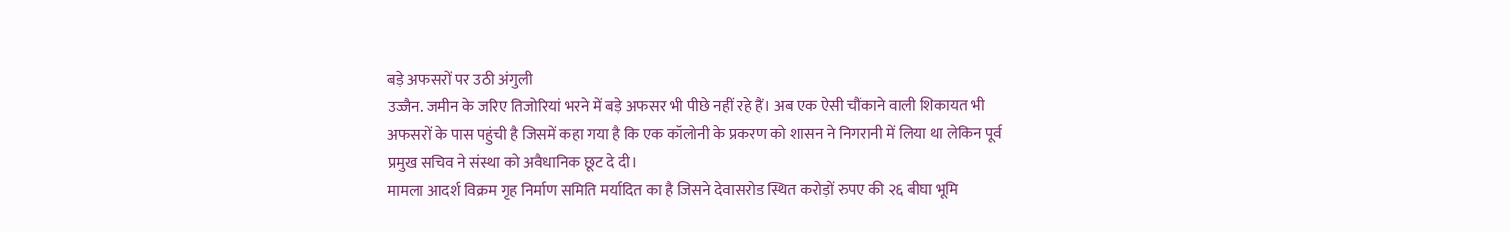बड़े अफसरों पर उठी अंगुली
उज्जैन. जमीन के जरिए तिजोरियां भरने में बड़े अफसर भी पीछे नहीं रहे हैं। अब एक ऐसी चौंकाने वाली शिकायत भी अफसरों के पास पहुंची है जिसमें कहा गया है कि एक कॉलोनी के प्रकरण को शासन ने निगरानी में लिया था लेकिन पूर्व प्रमुख सचिव ने संस्था को अवैधानिक छूट दे दी।
मामला आदर्श विक्रम गृह निर्माण समिति मर्यादित का है जिसने देवासरोड स्थित करोड़ों रुपए की २६ बीघा भूमि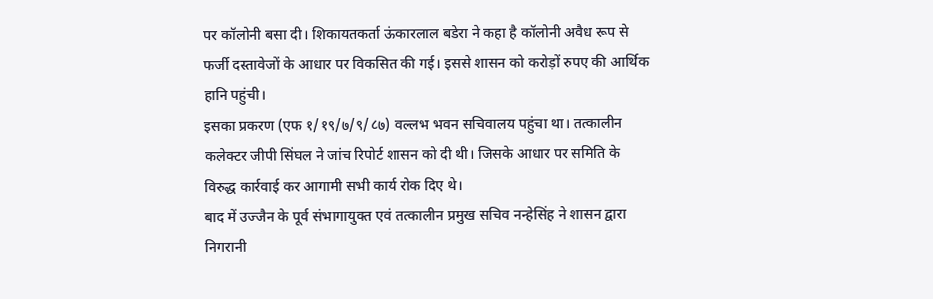पर कॉलोनी बसा दी। शिकायतकर्ता ऊंकारलाल बडेरा ने कहा है कॉलोनी अवैध रूप से फर्जी दस्तावेजों के आधार पर विकसित की गई। इससे शासन को करोड़ों रुपए की आर्थिक हानि पहुंची।
इसका प्रकरण (एफ १/१९/७/९/८७) वल्लभ भवन सचिवालय पहुंचा था। तत्कालीन कलेक्टर जीपी सिंघल ने जांच रिपोर्ट शासन को दी थी। जिसके आधार पर समिति के विरुद्ध कार्रवाई कर आगामी सभी कार्य रोक दिए थे।
बाद में उज्जैन के पूर्व संभागायुक्त एवं तत्कालीन प्रमुख सचिव नन्हेसिंह ने शासन द्वारा निगरानी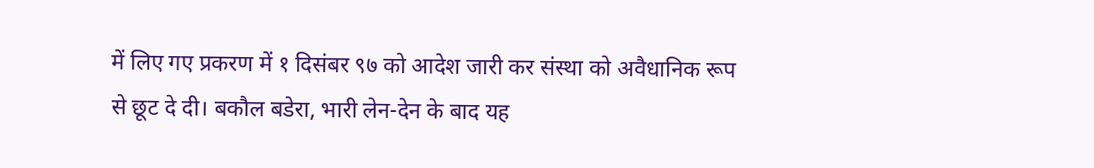में लिए गए प्रकरण में १ दिसंबर ९७ को आदेश जारी कर संस्था को अवैधानिक रूप से छूट दे दी। बकौल बडेरा, भारी लेन-देन के बाद यह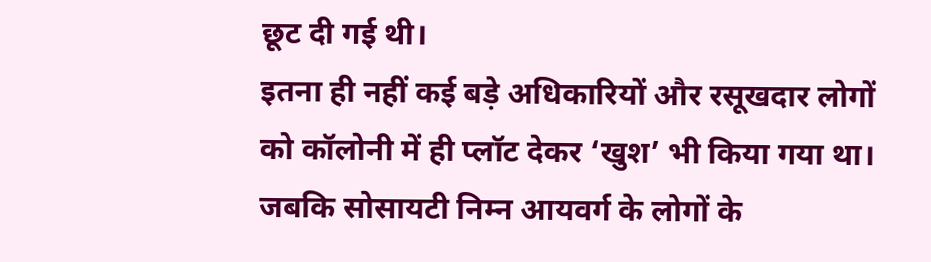छूट दी गई थी।
इतना ही नहीं कई बड़े अधिकारियों और रसूखदार लोगों को कॉलोनी में ही प्लॉट देकर ‘खुश’ भी किया गया था। जबकि सोसायटी निम्न आयवर्ग के लोगों के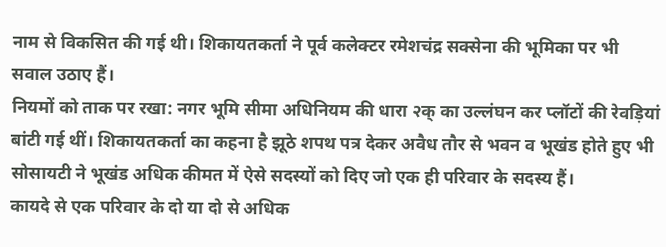नाम से विकसित की गई थी। शिकायतकर्ता ने पूर्व कलेक्टर रमेशचंद्र सक्सेना की भूमिका पर भी सवाल उठाए हैं।
नियमों को ताक पर रखा: नगर भूमि सीमा अधिनियम की धारा २क् का उल्लंघन कर प्लॉटों की रेवड़ियां बांटी गई थीं। शिकायतकर्ता का कहना है झूठे शपथ पत्र देकर अवैध तौर से भवन व भूखंड होते हुए भी सोसायटी ने भूखंड अधिक कीमत में ऐसे सदस्यों को दिए जो एक ही परिवार के सदस्य हैं।
कायदे से एक परिवार के दो या दो से अधिक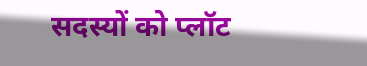सदस्यों को प्लॉट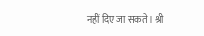नहीं दिए जा सकते। श्री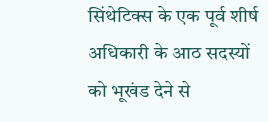सिंथेटिक्स के एक पूर्व शीर्ष अधिकारी के आठ सदस्यों को भूखंड देने से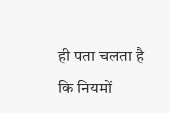ही पता चलता है कि नियमों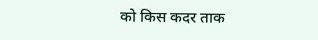को किस कदर ताक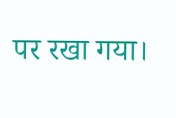पर रखा गया।